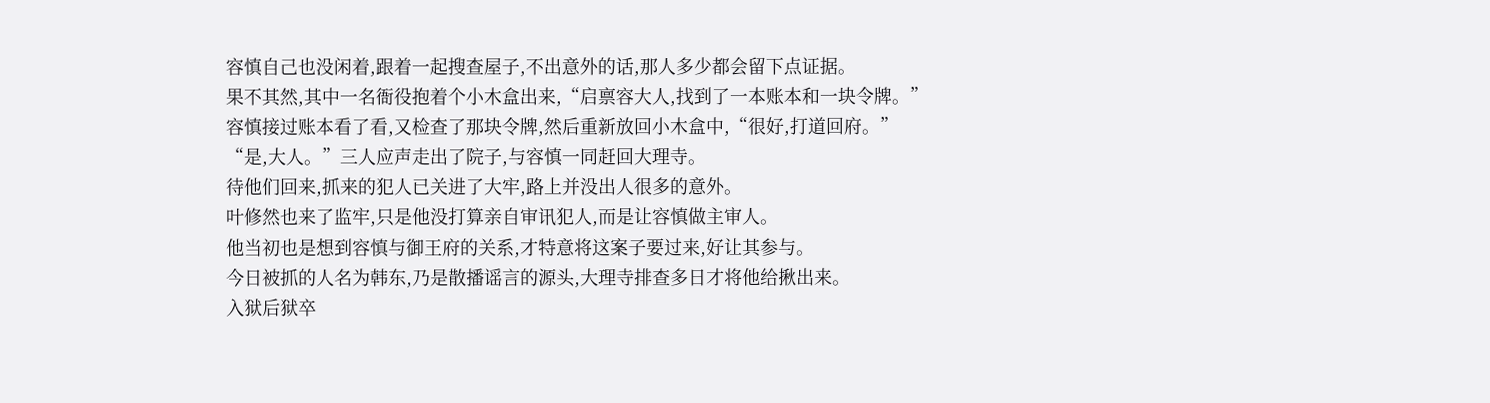容慎自己也没闲着,跟着一起搜查屋子,不出意外的话,那人多少都会留下点证据。
果不其然,其中一名衙役抱着个小木盒出来,“启禀容大人,找到了一本账本和一块令牌。”
容慎接过账本看了看,又检查了那块令牌,然后重新放回小木盒中,“很好,打道回府。”
“是,大人。”三人应声走出了院子,与容慎一同赶回大理寺。
待他们回来,抓来的犯人已关进了大牢,路上并没出人很多的意外。
叶修然也来了监牢,只是他没打算亲自审讯犯人,而是让容慎做主审人。
他当初也是想到容慎与御王府的关系,才特意将这案子要过来,好让其参与。
今日被抓的人名为韩东,乃是散播谣言的源头,大理寺排查多日才将他给揪出来。
入狱后狱卒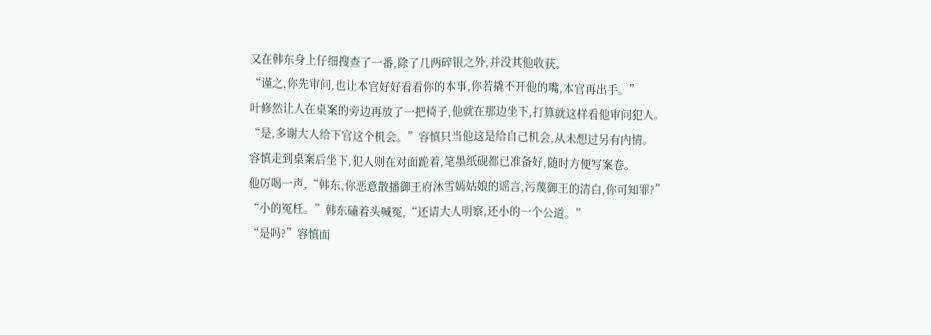又在韩东身上仔细搜查了一番,除了几两碎银之外,并没其他收获。
“谨之,你先审问,也让本官好好看看你的本事,你若撬不开他的嘴,本官再出手。”
叶修然让人在桌案的旁边再放了一把椅子,他就在那边坐下,打算就这样看他审问犯人。
“是,多谢大人给下官这个机会。”容慎只当他这是给自己机会,从未想过另有内情。
容慎走到桌案后坐下,犯人则在对面跪着,笔墨纸砚都已准备好,随时方便写案卷。
他厉喝一声,“韩东,你恶意散播御王府沐雪嫣姑娘的谣言,污蔑御王的清白,你可知罪?”
“小的冤枉。”韩东磕着头喊冤,“还请大人明察,还小的一个公道。”
“是吗?”容慎面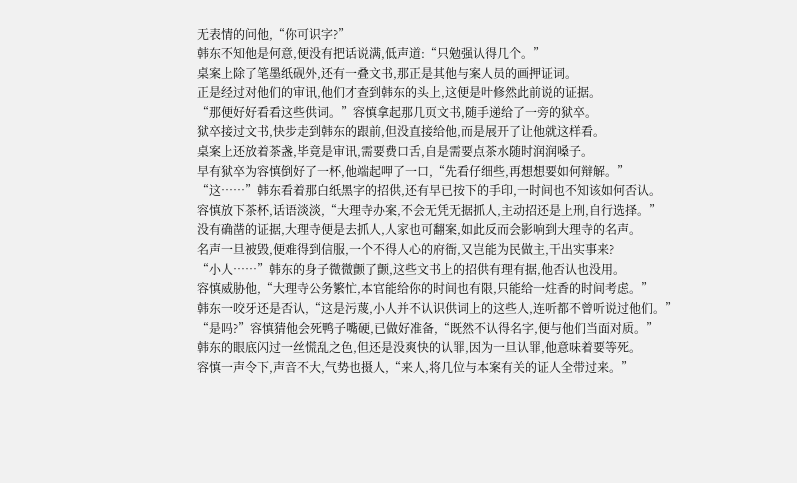无表情的问他,“你可识字?”
韩东不知他是何意,便没有把话说满,低声道:“只勉强认得几个。”
桌案上除了笔墨纸砚外,还有一叠文书,那正是其他与案人员的画押证词。
正是经过对他们的审讯,他们才查到韩东的头上,这便是叶修然此前说的证据。
“那便好好看看这些供词。”容慎拿起那几页文书,随手递给了一旁的狱卒。
狱卒接过文书,快步走到韩东的跟前,但没直接给他,而是展开了让他就这样看。
桌案上还放着茶盏,毕竟是审讯,需要费口舌,自是需要点茶水随时润润嗓子。
早有狱卒为容慎倒好了一杯,他端起呷了一口,“先看仔细些,再想想要如何辩解。”
“这……”韩东看着那白纸黑字的招供,还有早已按下的手印,一时间也不知该如何否认。
容慎放下茶杯,话语淡淡,“大理寺办案,不会无凭无据抓人,主动招还是上刑,自行选择。”
没有确凿的证据,大理寺便是去抓人,人家也可翻案,如此反而会影响到大理寺的名声。
名声一旦被毁,便难得到信服,一个不得人心的府衙,又岂能为民做主,干出实事来?
“小人……”韩东的身子微微颤了颤,这些文书上的招供有理有据,他否认也没用。
容慎威胁他,“大理寺公务繁忙,本官能给你的时间也有限,只能给一炷香的时间考虑。”
韩东一咬牙还是否认,“这是污蔑,小人并不认识供词上的这些人,连听都不曾听说过他们。”
“是吗?”容慎猜他会死鸭子嘴硬,已做好准备,“既然不认得名字,便与他们当面对质。”
韩东的眼底闪过一丝慌乱之色,但还是没爽快的认罪,因为一旦认罪,他意味着要等死。
容慎一声令下,声音不大,气势也摄人,“来人,将几位与本案有关的证人全带过来。”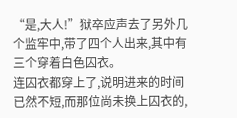“是,大人!”狱卒应声去了另外几个监牢中,带了四个人出来,其中有三个穿着白色囚衣。
连囚衣都穿上了,说明进来的时间已然不短,而那位尚未换上囚衣的,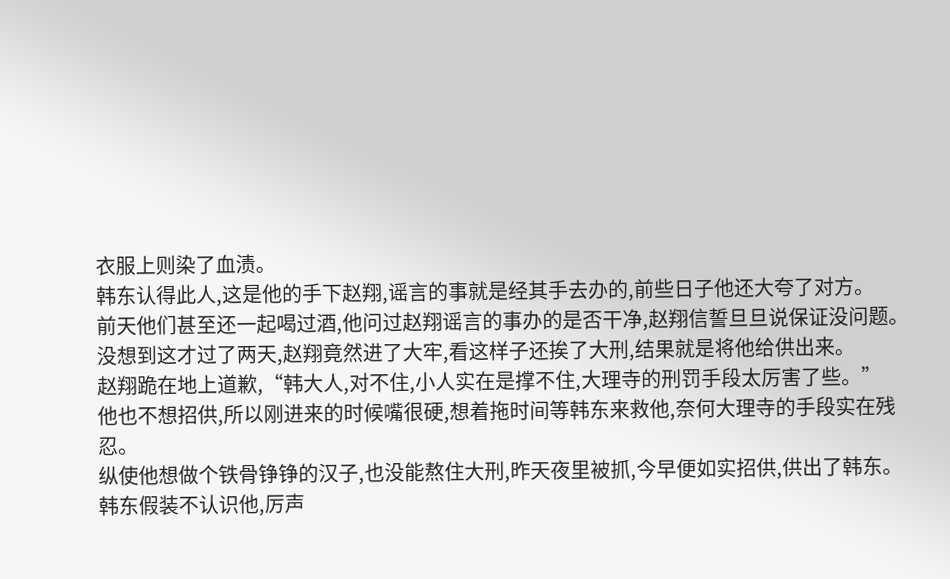衣服上则染了血渍。
韩东认得此人,这是他的手下赵翔,谣言的事就是经其手去办的,前些日子他还大夸了对方。
前天他们甚至还一起喝过酒,他问过赵翔谣言的事办的是否干净,赵翔信誓旦旦说保证没问题。
没想到这才过了两天,赵翔竟然进了大牢,看这样子还挨了大刑,结果就是将他给供出来。
赵翔跪在地上道歉,“韩大人,对不住,小人实在是撑不住,大理寺的刑罚手段太厉害了些。”
他也不想招供,所以刚进来的时候嘴很硬,想着拖时间等韩东来救他,奈何大理寺的手段实在残忍。
纵使他想做个铁骨铮铮的汉子,也没能熬住大刑,昨天夜里被抓,今早便如实招供,供出了韩东。
韩东假装不认识他,厉声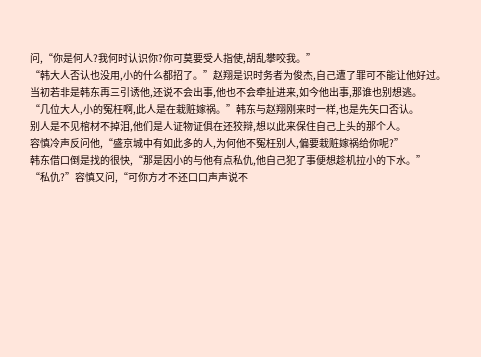问,“你是何人?我何时认识你?你可莫要受人指使,胡乱攀咬我。”
“韩大人否认也没用,小的什么都招了。”赵翔是识时务者为俊杰,自己遭了罪可不能让他好过。
当初若非是韩东再三引诱他,还说不会出事,他也不会牵扯进来,如今他出事,那谁也别想逃。
“几位大人,小的冤枉啊,此人是在栽赃嫁祸。”韩东与赵翔刚来时一样,也是先矢口否认。
别人是不见棺材不掉泪,他们是人证物证俱在还狡辩,想以此来保住自己上头的那个人。
容慎冷声反问他,“盛京城中有如此多的人,为何他不冤枉别人,偏要栽赃嫁祸给你呢?”
韩东借口倒是找的很快,“那是因小的与他有点私仇,他自己犯了事便想趁机拉小的下水。”
“私仇?”容慎又问,“可你方才不还口口声声说不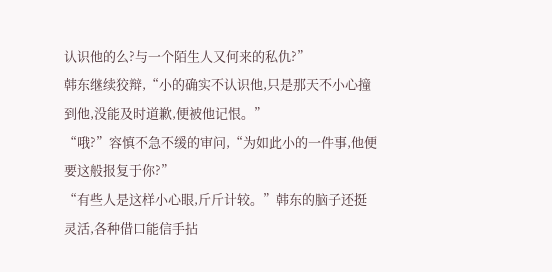认识他的么?与一个陌生人又何来的私仇?”
韩东继续狡辩,“小的确实不认识他,只是那天不小心撞到他,没能及时道歉,便被他记恨。”
“哦?”容慎不急不缓的审问,“为如此小的一件事,他便要这般报复于你?”
“有些人是这样小心眼,斤斤计较。”韩东的脑子还挺灵活,各种借口能信手拈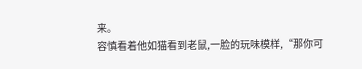来。
容慎看着他如猫看到老鼠,一脸的玩味模样,“那你可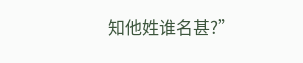知他姓谁名甚?”